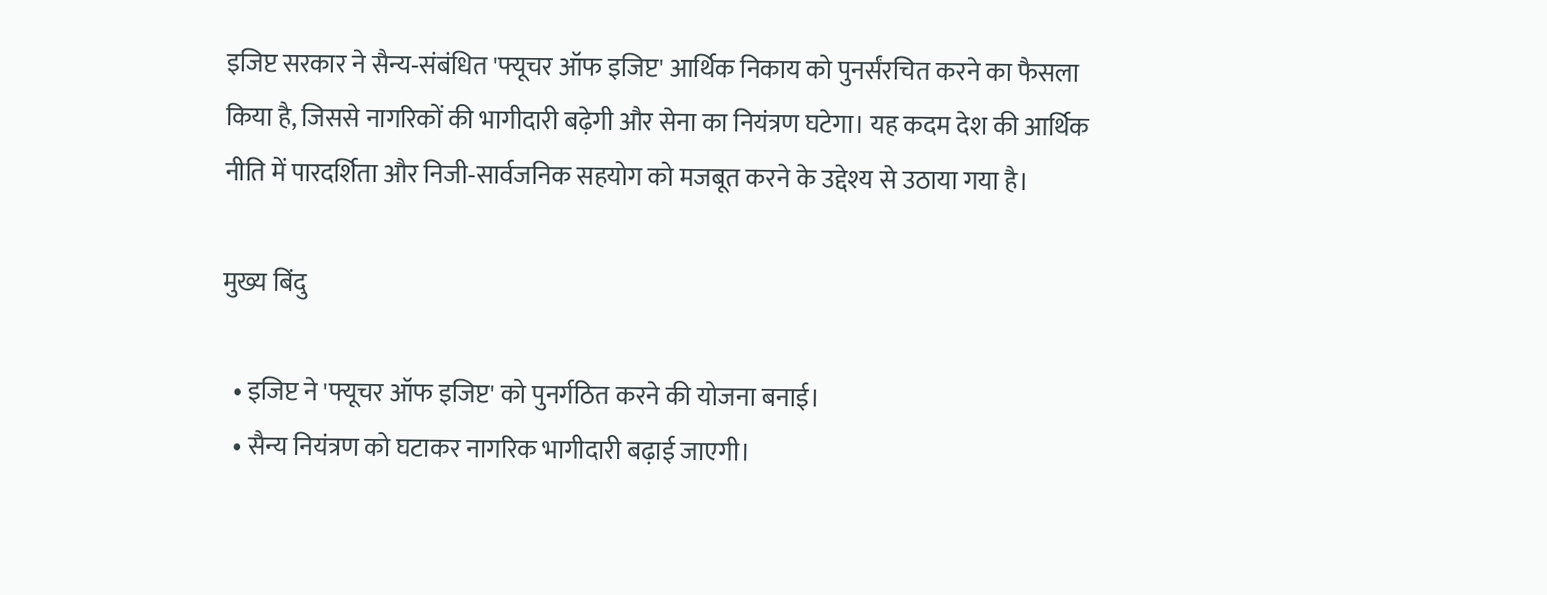इजिप्ट सरकार ने सैन्य‑संबंधित 'फ्यूचर ऑफ इजिप्ट' आर्थिक निकाय को पुनर्संरचित करने का फैसला किया है, जिससे नागरिकों की भागीदारी बढ़ेगी और सेना का नियंत्रण घटेगा। यह कदम देश की आर्थिक नीति में पारदर्शिता और निजी‑सार्वजनिक सहयोग को मजबूत करने के उद्देश्य से उठाया गया है।

मुख्य बिंदु

  • इजिप्ट ने 'फ्यूचर ऑफ इजिप्ट' को पुनर्गठित करने की योजना बनाई।
  • सैन्य नियंत्रण को घटाकर नागरिक भागीदारी बढ़ाई जाएगी।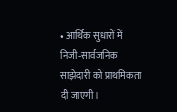• आर्थिक सुधारों में निजी‑सार्वजनिक साझेदारी को प्राथमिकता दी जाएगी।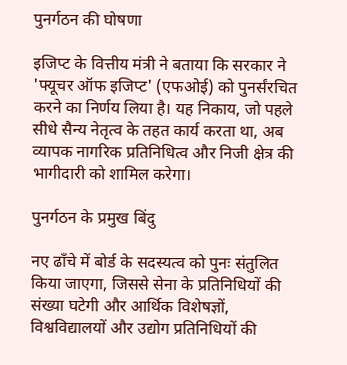पुनर्गठन की घोषणा

इजिप्ट के वित्तीय मंत्री ने बताया कि सरकार ने 'फ्यूचर ऑफ इजिप्ट' (एफओई) को पुनर्संरचित करने का निर्णय लिया है। यह निकाय, जो पहले सीधे सैन्य नेतृत्व के तहत कार्य करता था, अब व्यापक नागरिक प्रतिनिधित्व और निजी क्षेत्र की भागीदारी को शामिल करेगा।

पुनर्गठन के प्रमुख बिंदु

नए ढाँचे में बोर्ड के सदस्यत्व को पुनः संतुलित किया जाएगा, जिससे सेना के प्रतिनिधियों की संख्या घटेगी और आर्थिक विशेषज्ञों, विश्वविद्यालयों और उद्योग प्रतिनिधियों की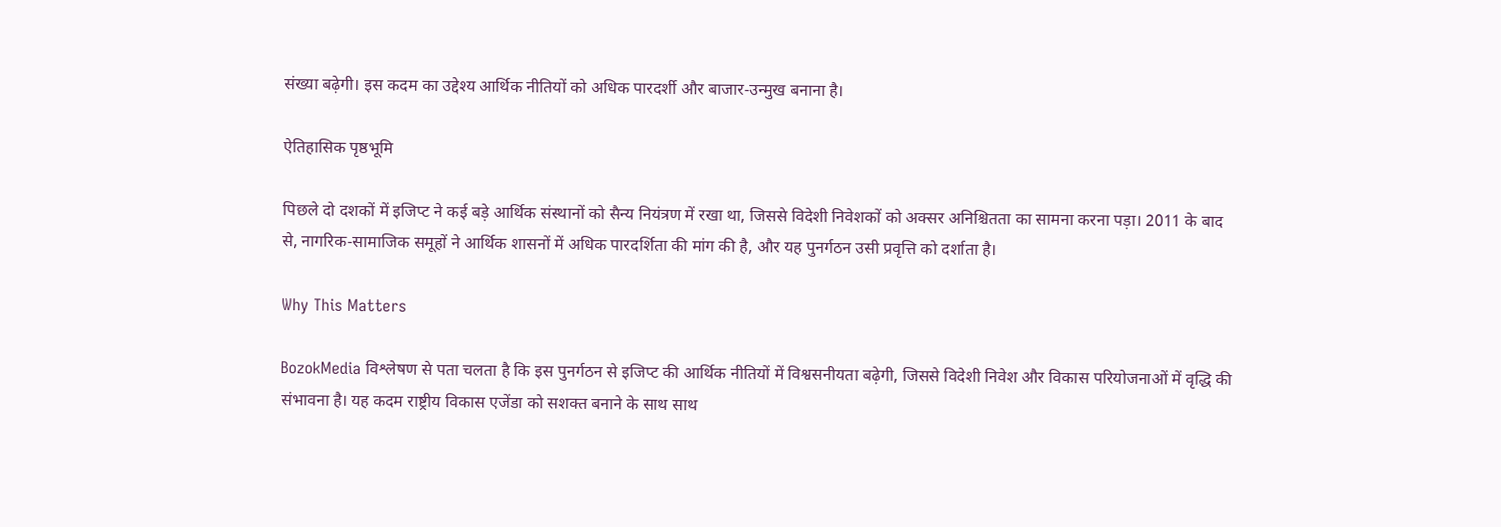संख्या बढ़ेगी। इस कदम का उद्देश्य आर्थिक नीतियों को अधिक पारदर्शी और बाजार‑उन्मुख बनाना है।

ऐतिहासिक पृष्ठभूमि

पिछले दो दशकों में इजिप्ट ने कई बड़े आर्थिक संस्थानों को सैन्य नियंत्रण में रखा था, जिससे विदेशी निवेशकों को अक्सर अनिश्चितता का सामना करना पड़ा। 2011 के बाद से, नागरिक‑सामाजिक समूहों ने आर्थिक शासनों में अधिक पारदर्शिता की मांग की है, और यह पुनर्गठन उसी प्रवृत्ति को दर्शाता है।

Why This Matters

BozokMedia विश्लेषण से पता चलता है कि इस पुनर्गठन से इजिप्ट की आर्थिक नीतियों में विश्वसनीयता बढ़ेगी, जिससे विदेशी निवेश और विकास परियोजनाओं में वृद्धि की संभावना है। यह कदम राष्ट्रीय विकास एजेंडा को सशक्त बनाने के साथ साथ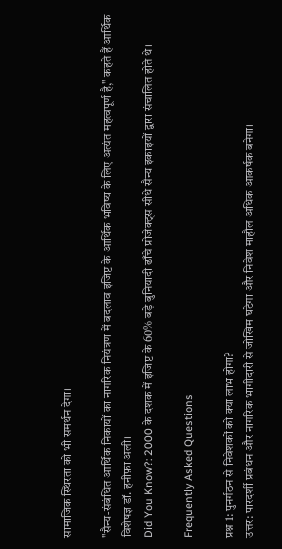सामाजिक स्थिरता को भी समर्थन देगा।

"सैन्य‑संबंधित आर्थिक निकायों का नागरिक नियंत्रण में बदलाव इजिप्ट के आर्थिक भविष्य के लिए अत्यंत महत्वपूर्ण है," कहते हैं आर्थिक विशेषज्ञ डॉ. हनीफ़ा अली।
Did You Know?: 2000 के दशक में इजिप्ट के 60% बड़े बुनियादी ढाँचे प्रोजेक्ट्स सीधे सैन्य इकाइयों द्वारा संचालित होते थे।

Frequently Asked Questions

प्रश्न 1: पुनर्गठन से निवेशकों को क्या लाभ होगा?
उत्तर: पारदर्शी प्रबंधन और नागरिक भागीदारी से जोखिम घटेगा और निवेश माहौल अधिक आकर्षक बनेगा।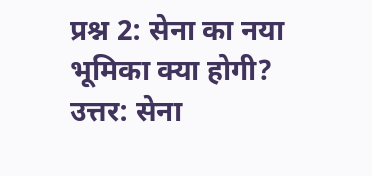प्रश्न 2: सेना का नया भूमिका क्या होगी?
उत्तर: सेना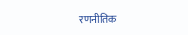रणनीतिक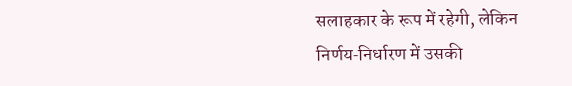सलाहकार के रूप में रहेगी, लेकिन निर्णय‑निर्धारण में उसकी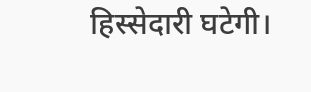हिस्सेदारी घटेगी।